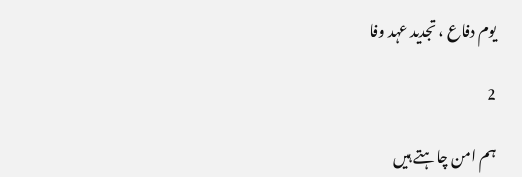یوم دفاع ، تجدید عہد وفا

2

ہم امن چاہتے ہیں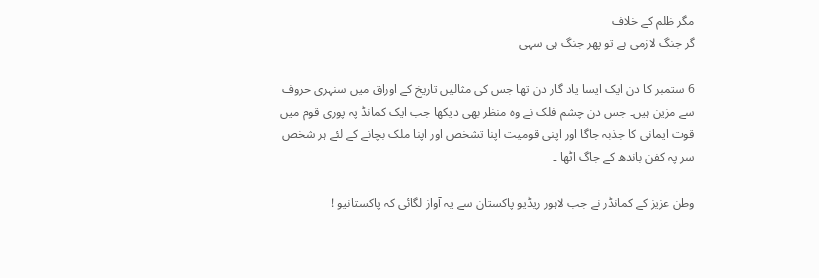مگر ظلم کے خلاف
گر جنگ لازمی ہے تو پھر جنگ ہی سہی

6 ستمبر کا دن ایک ایسا یاد گار دن تھا جس کی مثالیں تاریخ کے اوراق میں سنہری حروف سے مزین ہیں۔ جس دن چشم فلک نے وہ منظر بھی دیکھا جب ایک کمانڈ پہ پوری قوم میں قوت ایمانی کا جذبہ جاگا اور اپنی قومیت اپنا تشخص اور اپنا ملک بچانے کے لئے ہر شخص سر پہ کفن باندھ کے جاگ اٹھا ۔

وطن عزیز کے کمانڈر نے جب لاہور ریڈیو پاکستان سے یہ آواز لگائی کہ پاکستانیو !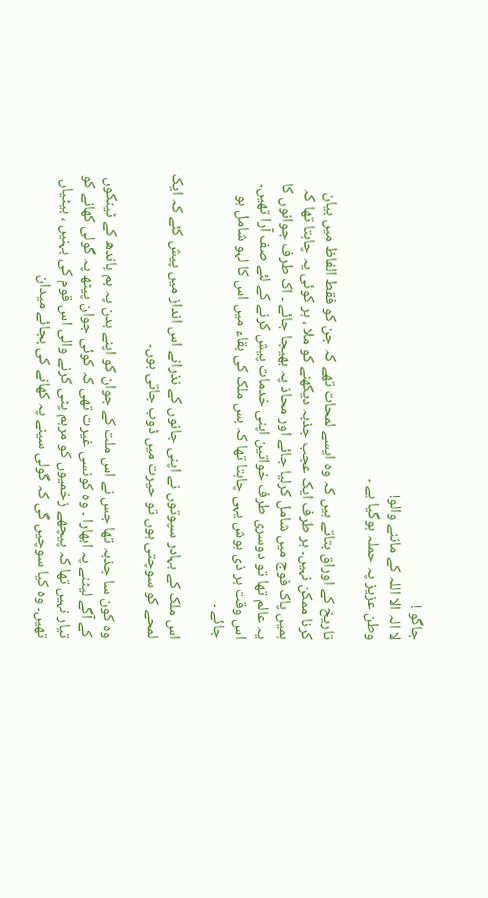جاگو !
لا الہ الا اللہ کے ماننے والو!
وطن عزیز پہ حملہ ہوگیا ہے ۔

تاریخ کے اوراق بتاتے ہیں کہ وہ ایسے لمحات تھے کہ جن کو فقط الفاظ میں بیان کرنا ممکن نہیں۔ ہر طرف ایک عجب جذبہ دیکھنے کو ملا ، ہر کوئی یہ چاہتا تھا کہ ہمیں پاک فوج میں شامل کرلیا جائے اور محاذ پہ بھیجا جائے ۔ اک طرف جوانوں کا یہ عالم تھا تو دوسری طرف خواتین اپنی خدمات پیش کرنے کے لئے صف آرا تھیں۔ اس وقت ہر ذی ہوش یہی چاہتا تھا کہ بس ملک کی بقاء میں اس کا لہو شامل ہو جائے ۔

اس ملک کے بہادر سپوتوں نے اپنی جانوں کے نذرانے اس انداز میں پیش کئے کہ ایک لمحے کو سوچتی ہوں تو حیرت میں ڈوب جاتی ہوں۔

وہ کون سا جذبہ تھا جس نے اس ملت کے جوان کو اپنے بدن پہ بم باندھ کے ٹینکوں کے آگے لیٹنے پہ ابھارا ۔ وہ کونسی غیرت تھی کہ کوئی جوان پیٹھ پہ گولی کھانے کو تیار نہیں تھا کہ پیچھے زخمیوں کو مرہم پٹی کرنے والی اس قوم کی بہنیں ، بیٹیاں تھیں۔ وہ کیا سوچیں گی کہ گولی سینے پہ کھانے کی بجائے میدان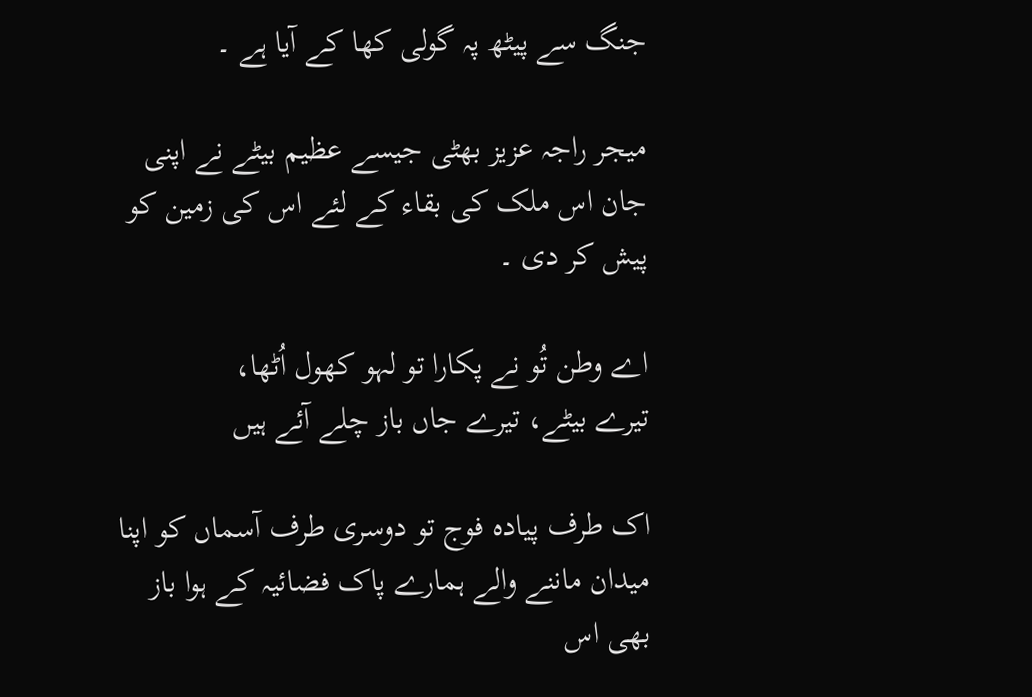جنگ سے پیٹھ پہ گولی کھا کے آیا ہے ۔

میجر راجہ عزیز بھٹی جیسے عظیم بیٹے نے اپنی جان اس ملک کی بقاء کے لئے اس کی زمین کو پیش کر دی ۔

اے وطن تُو نے پکارا تو لہو کھول اُٹھا،
تیرے بیٹے، تیرے جاں باز چلے آئے ہیں

اک طرف پیادہ فوج تو دوسری طرف آسماں کو اپنا میدان ماننے والے ہمارے پاک فضائیہ کے ہوا باز بھی اس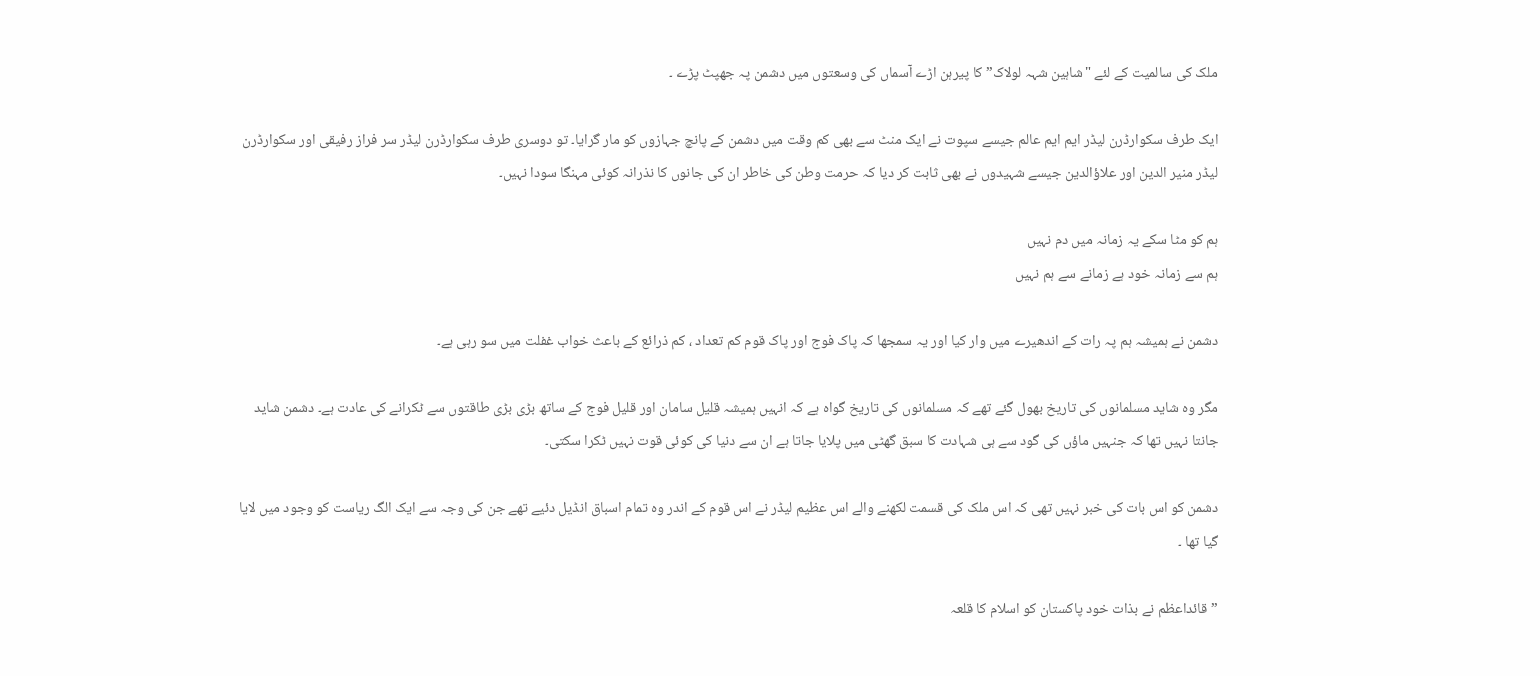ملک کی سالمیت کے لئے "شاہین شہہ لولاک” کا پیرہن اڑے آسماں کی وسعتوں میں دشمن پہ جھپٹ پڑے ۔

ایک طرف سکوارڈرن لیڈر ایم ایم عالم جیسے سپوت نے ایک منٹ سے بھی کم وقت میں دشمن کے پانچ جہازوں کو مار گرایا۔ تو دوسری طرف سکوارڈرن لیڈر سر فراز رفیقی اور سکوارڈرن لیڈر منیر الدین اور علاؤالدین جیسے شہیدوں نے بھی ثابت کر دیا کہ حرمت وطن کی خاطر ان کی جانوں کا نذرانہ کوئی مہنگا سودا نہیں۔

ہم کو مٹا سکے یہ زمانہ میں دم نہیں
ہم سے زمانہ خود ہے زمانے سے ہم نہیں

دشمن نے ہمیشہ ہم پہ رات کے اندھیرے میں وار کیا اور یہ سمجھا کہ پاک فوج اور پاک قوم کم تعداد ، کم ذرائع کے باعث خواب غفلت میں سو رہی ہے۔

مگر وہ شاید مسلمانوں کی تاریخ بھول گئے تھے کہ مسلمانوں کی تاریخ گواہ ہے کہ انہیں ہمیشہ قلیل سامان اور قلیل فوج کے ساتھ بڑی بڑی طاقتوں سے ٹکرانے کی عادت ہے۔ دشمن شاید جانتا نہیں تھا کہ جنہیں ماؤں کی گود سے ہی شہادت کا سبق گھٹی میں پلایا جاتا ہے ان سے دنیا کی کوئی قوت نہیں ٹکرا سکتی۔

دشمن کو اس بات کی خبر نہیں تھی کہ اس ملک کی قسمت لکھنے والے اس عظیم لیڈر نے اس قوم کے اندر وہ تمام اسباق انڈیل دئیے تھے جن کی وجہ سے ایک الگ ریاست کو وجود میں لایا گیا تھا ۔

” قائداعظم نے بذات خود پاکستان کو اسلام کا قلعہ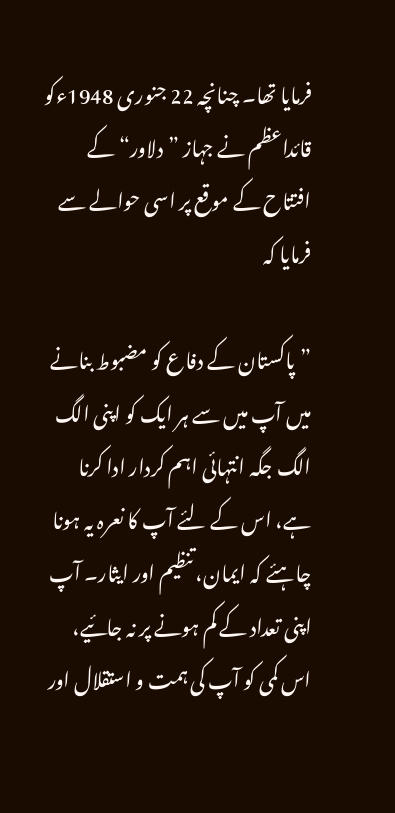فرمایا تھا۔ چنانچہ 22 جنوری 1948ءکو قائداعظم نے جہاز ”دلاور“ کے افتتاح کے موقع پر اسی حوالے سے فرمایا کہ

”پاکستان کے دفاع کو مضبوط بنانے میں آپ میں سے ہر ایک کو اپنی الگ الگ جگہ انتہائی اہم کردار ادا کرنا ہے، اس کے لئے آپ کا نعرہ یہ ہونا چاہئے کہ ایمان، تنظیم اور ایثار۔ آپ اپنی تعداد کے کم ہونے پر نہ جائیے، اس کمی کو آپ کی ہمت و استقلال اور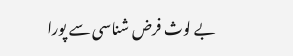بے لوث فرض شناسی سے پورا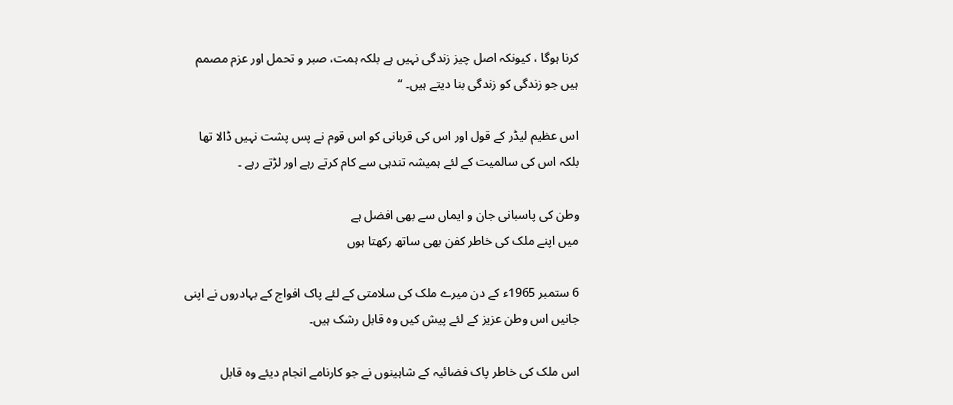کرنا ہوگا ، کیونکہ اصل چیز زندگی نہیں ہے بلکہ ہمت، صبر و تحمل اور عزم مصمم ہیں جو زندگی کو زندگی بنا دیتے ہیں۔ “

اس عظیم لیڈر کے قول اور اس کی قربانی کو اس قوم نے پس پشت نہیں ڈالا تھا بلکہ اس کی سالمیت کے لئے ہمیشہ تندہی سے کام کرتے رہے اور لڑتے رہے ۔

وطن کی پاسبانی جان و ایماں سے بھی افضل ہے
میں اپنے ملک کی خاطر کفن بھی ساتھ رکھتا ہوں

6 ستمبر 1965ء کے دن میرے ملک کی سلامتی کے لئے پاک افواج کے بہادروں نے اپنی جانیں اس وطن عزیز کے لئے پیش کیں وہ قابل رشک ہیں۔

اس ملک کی خاطر پاک فضائیہ کے شاہینوں نے جو کارنامے انجام دیئے وہ قابل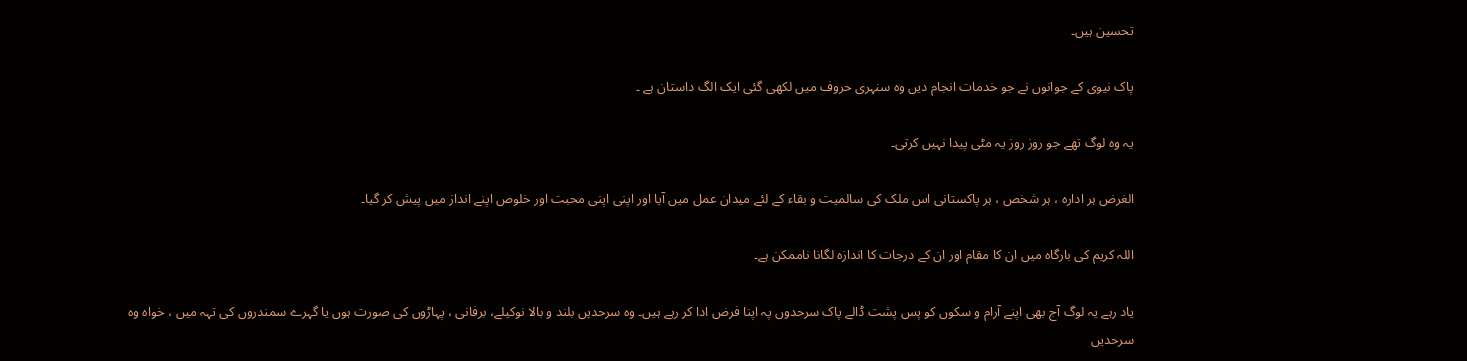تحسین ہیں۔

پاک نیوی کے جوانوں نے جو خدمات انجام دیں وہ سنہری حروف میں لکھی گئی ایک الگ داستان ہے ۔

یہ وہ لوگ تھے جو روز روز یہ مٹی پیدا نہیں کرتی۔

الغرض ہر ادارہ ، ہر شخص ، ہر پاکستانی اس ملک کی سالمیت و بقاء کے لئے میدان عمل میں آیا اور اپنی اپنی محبت اور خلوص اپنے انداز میں پیش کر گیا۔

اللہ کریم کی بارگاہ میں ان کا مقام اور ان کے درجات کا اندازہ لگانا ناممکن ہے۔

یاد رہے یہ لوگ آج بھی اپنے آرام و سکوں کو پس پشت ڈالے پاک سرحدوں پہ اپنا فرض ادا کر رہے ہیں۔ وہ سرحدیں بلند و بالا نوکیلے، برفانی ، پہاڑوں کی صورت ہوں یا گہرے سمندروں کی تہہ میں ، خواہ وہ سرحدیں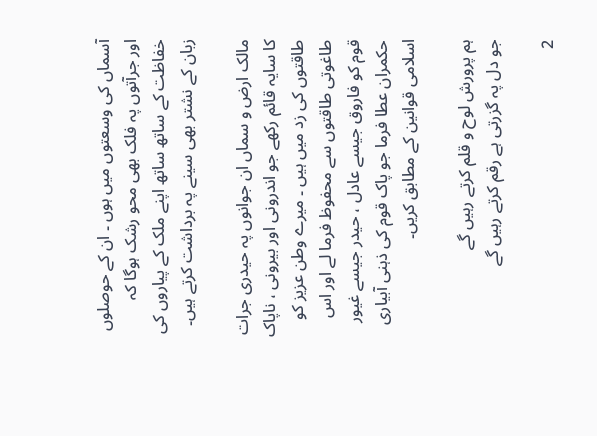آسماں کی وسعتوں میں ہوں ۔ ان کے حوصلوں اور جرآتوں پہ فلک بھی محو رشک ہوگا کہ خفاظت کے ساتھ ساتھ اپنے ملک کے پیاروں کی زبان کے نشتر بھی سینے پہ برداشت کرتے ہیں۔

مالک ارض و سماں ان جوانوں پہ حیدری جرات کا سایہ قائم رکھے جو اندرونی اور بیرونی ، ناپاک طاقتوں کی زد میں ہیں ۔ میرے وطن عزیز کو طاغوتی طاقتوں سے محفوظ فرما لے اور اس قوم کو فاروق جیسے عادل ، حیدر جیسے غیور حکمران عطا فرما جو پاک قوم کی ذہنی آبیاری اسلامی قوانین کے مطابق کریں۔

ہم پرورش لوح و قلم کرتے رہیں گے
جو دل پہ گزرتی ہے رقم کرتے رہیں گے

2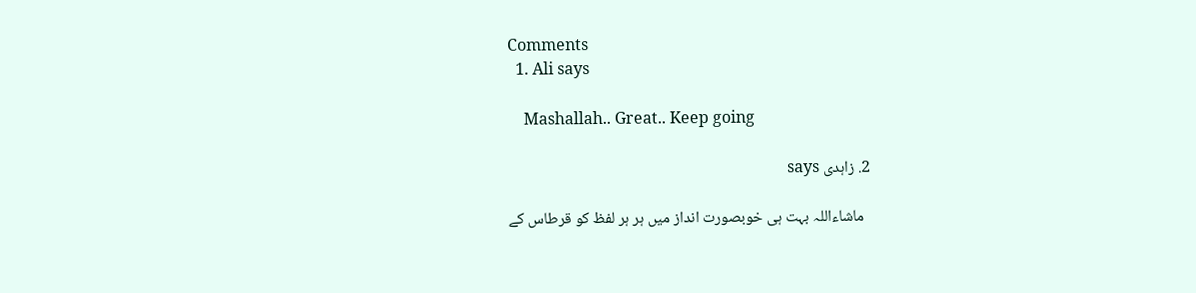Comments
  1. Ali says

    Mashallah.. Great.. Keep going

  2. زاہدی says

    ماشاءاللہ بہت ہی خوبصورت انداز میں ہر ہر لفظ کو قرطاس کے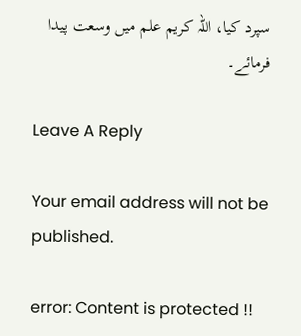سپرد کیا، اللہ کریم علم میں وسعت پیدا فرمائے۔

Leave A Reply

Your email address will not be published.

error: Content is protected !!